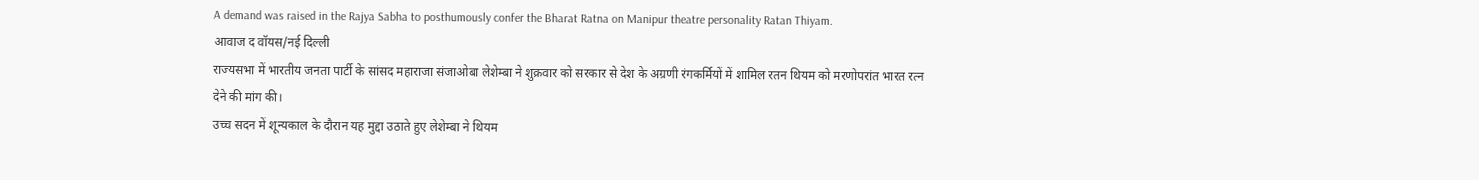A demand was raised in the Rajya Sabha to posthumously confer the Bharat Ratna on Manipur theatre personality Ratan Thiyam.
आवाज द वॉयस/नई दिल्ली
राज्यसभा में भारतीय जनता पार्टी के सांसद महाराजा संजाओबा लेशेम्बा ने शुक्रवार को सरकार से देश के अग्रणी रंगकर्मियों में शामिल रतन थियम को मरणोपरांत भारत रत्न देने की मांग की।
उच्च सदन में शून्यकाल के दौरान यह मुद्दा उठाते हुए लेशेम्बा ने थियम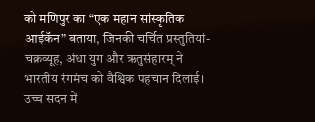को मणिपुर का “एक महान सांस्कृतिक आईकॅन” बताया, जिनकी चर्चित प्रस्तुतियां- चक्रव्यूह, अंधा युग और ऋतुसंहारम् ने भारतीय रंगमंच को वैश्विक पहचान दिलाई।
उच्च सदन में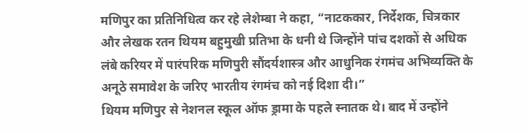मणिपुर का प्रतिनिधित्व कर रहे लेशेम्बा ने कहा, “नाटककार, निर्देशक, चित्रकार और लेखक रतन थियम बहुमुखी प्रतिभा के धनी थे जिन्होंने पांच दशकों से अधिक लंबे करियर में पारंपरिक मणिपुरी सौंदर्यशास्त्र और आधुनिक रंगमंच अभिव्यक्ति के अनूठे समावेश के जरिए भारतीय रंगमंच को नई दिशा दी।”
थियम मणिपुर से नेशनल स्कूल ऑफ ड्रामा के पहले स्नातक थे। बाद में उन्होंने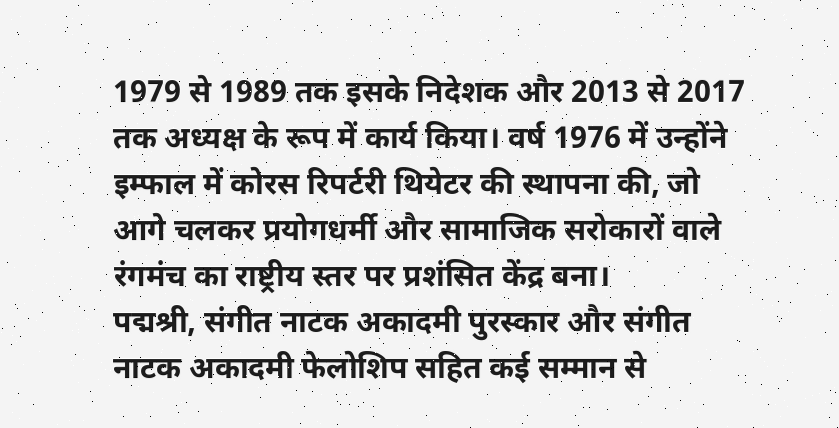1979 से 1989 तक इसके निदेशक और 2013 से 2017 तक अध्यक्ष के रूप में कार्य किया। वर्ष 1976 में उन्होंने इम्फाल में कोरस रिपर्टरी थियेटर की स्थापना की, जो आगे चलकर प्रयोगधर्मी और सामाजिक सरोकारों वाले रंगमंच का राष्ट्रीय स्तर पर प्रशंसित केंद्र बना।
पद्मश्री, संगीत नाटक अकादमी पुरस्कार और संगीत नाटक अकादमी फेलोशिप सहित कई सम्मान से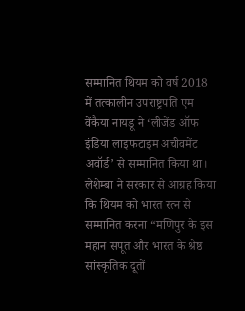सम्मानित थियम को वर्ष 2018 में तत्कालीन उपराष्ट्रपति एम वेंकैया नायडू ने ‘लीजेंड ऑफ इंडिया लाइफटाइम अचीवमेंट अवॉर्ड’ से सम्मानित किया था।
लेशेम्बा ने सरकार से आग्रह किया कि थियम को भारत रत्न से सम्मानित करना “मणिपुर के इस महान सपूत और भारत के श्रेष्ठ सांस्कृतिक दूतों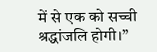में से एक को सच्ची श्रद्धांजलि होगी।”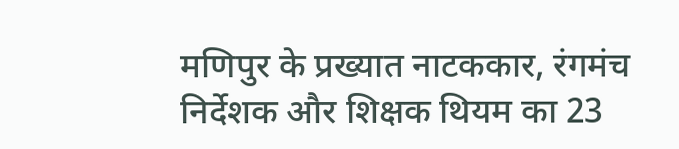मणिपुर के प्रख्यात नाटककार, रंगमंच निर्देशक और शिक्षक थियम का 23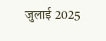जुलाई 2025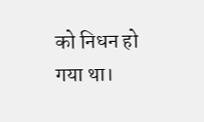को निधन हो गया था।